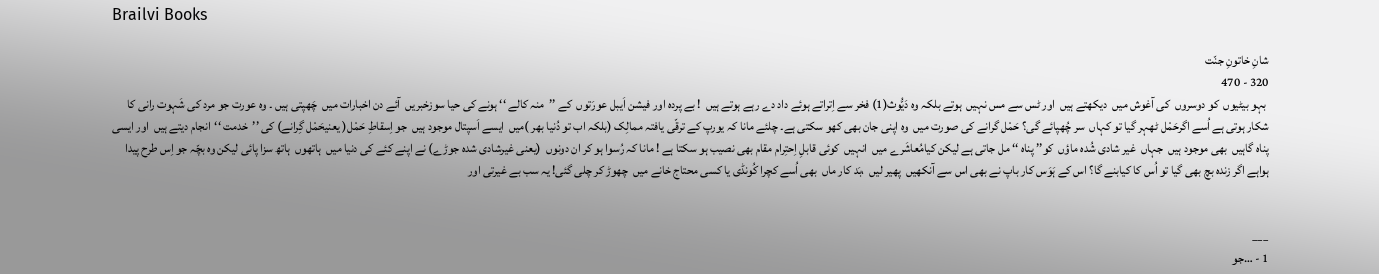Brailvi Books

شانِ خاتونِ جنّت
320 - 470
 بہو بیٹیوں  کو دوسروں  کی آغوش میں  دیکھتے ہیں  اور ٹس سے مس نہیں  ہوتے بلکہ وہ دَیُّوث(1) فخر سے اِتراتے ہوئے داد دے رہے ہوتے ہیں  ! بے پردہ اور فیشن اَیبل عورَتوں  کے ’’منہ کالے ‘‘ ہونے کی حیا سوزخبریں  آئے دن اخبارات میں  چَھپتی ہیں ۔ وہ عورت جو مرد کی شَہوت رانی کا شکار ہوتی ہے اُسے اگرحَمْل ٹھہر گیا تو کہاں  سر چُھپائے گی؟ حَمْل گرانے کی صورت میں  وہ اپنی جان بھی کھو سکتی ہے۔ چلئے مانا کہ یورپ کے ترقّی یافتہ ممالِک (بلکہ اب تو دُنیا بھر )میں  ایسے اَسپتال موجود ہیں  جو اِسقاطِ حَمْل( یعنیحَمْل گِرانے) کی ’’خدمت ‘‘انجام دیتے ہیں  اور ایسی پناہ گاہیں  بھی موجود ہیں  جہاں  غیر شادی شُدہ ماؤں  کو’’ پناہ ‘‘ مل جاتی ہے لیکن کیامُعاشَرے میں  انہیں  کوئی قابلِ اِحتِرام مقام بھی نصیب ہو سکتا ہے ! مانا کہ رُسوا ہو کر ان دونوں  (یعنی غیرشادی شدہ جوڑے) نے اپنے کئے کی دنیا میں  ہاتھوں  ہاتھ سزا پائی لیکن وہ بچّہ جو اِس طرح پیدا ہواہے اگر زندہ بچ بھی گیا تو اُس کا کیابنے گا؟ اس کے ہَوَس کار باپ نے بھی اس سے آنکھیں  پھیر لیں  ،بَد کار ماں  بھی اُسے کچرا کُونڈی یا کسی محتاج خانے میں  چھوڑ کر چلی گئی! یہ سب بے غیرتی اور


___
1 - …جو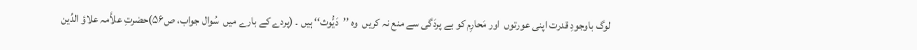لوگ باوجودِ قدرت اپنی عورتوں  اور مَحارِم کو بے پردَگی سے منع نہ کریں  وہ ’’دَیُّوث‘‘ ہیں ۔ (پردے کے بارے میں  سُوال جواب، ص۵۶)حضرتِ علاَّمہ علاؤ الدِّین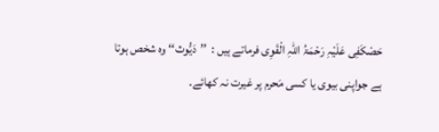حَصْکَفِی عَلَیْہِ رَحْمَۃُ اللّٰہِ الْقَوِی فرماتے ہیں :  ’’دَیُّوث‘‘ وہ شخص ہوتا ہے جواپنی بیوی یا کسی مَحرم پر غیرت نہ کھائے۔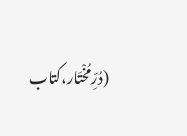(دُرِّمُخْتَار،کتاب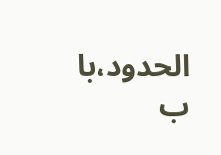الحدود،با ب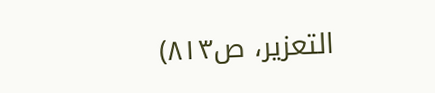التعزیر، ص۸۱۳)